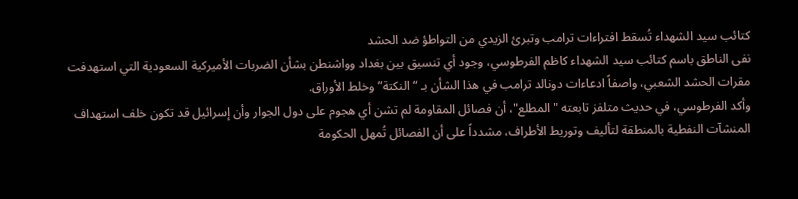كتائب سيد الشهداء تُسقط افتراءات ترامب وتبرئ الزيدي من التواطؤ ضد الحشد
نفى الناطق باسم كتائب سيد الشهداء كاظم الفرطوسي، وجود أي تنسيق بين بغداد وواشنطن بشأن الضربات الأميركية السعودية التي استهدفت مقرات الحشد الشعبي، واصفاً ادعاءات دونالد ترامب في هذا الشأن بـ “النكتة” وخلط الأوراق.
وأكد الفرطوسي، في حديث متلفز تابعته "المطلع"، أن فصائل المقاومة لم تشن أي هجوم على دول الجوار وأن إسرائيل قد تكون خلف استهداف المنشآت النفطية بالمنطقة لتأليف وتوريط الأطراف، مشدداً على أن الفصائل تُمهل الحكومة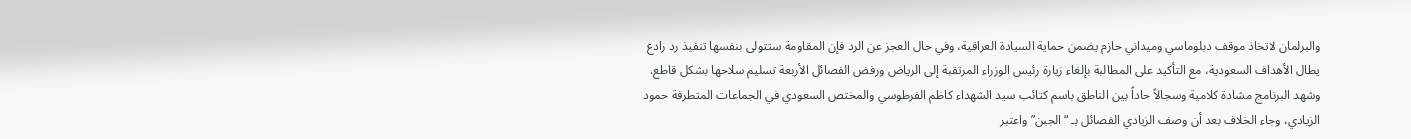والبرلمان لاتخاذ موقف دبلوماسي وميداني حازم يضمن حماية السيادة العراقية، وفي حال العجز عن الرد فإن المقاومة ستتولى بنفسها تنفيذ رد رادع يطال الأهداف السعودية، مع التأكيد على المطالبة بإلغاء زيارة رئيس الوزراء المرتقبة إلى الرياض ورفض الفصائل الأربعة تسليم سلاحها بشكل قاطع.
وشهد البرنامج مشادة كلامية وسجالاً حاداً بين الناطق باسم كتائب سيد الشهداء كاظم الفرطوسي والمختص السعودي في الجماعات المتطرفة حمود الزيادي، وجاء الخلاف بعد أن وصف الزيادي الفصائل بـ “الجبن” واعتبر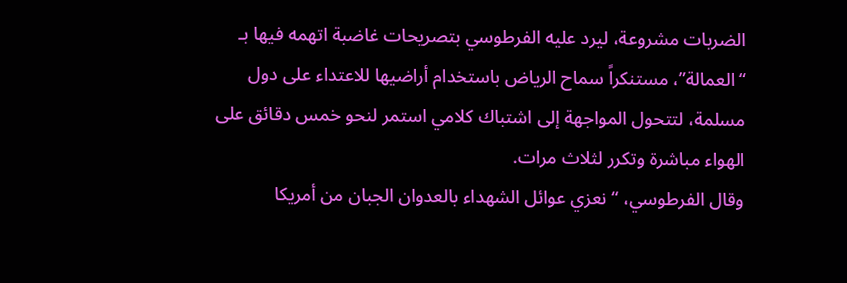الضربات مشروعة، ليرد عليه الفرطوسي بتصريحات غاضبة اتهمه فيها بـ “العمالة”، مستنكراً سماح الرياض باستخدام أراضيها للاعتداء على دول مسلمة، لتتحول المواجهة إلى اشتباك كلامي استمر لنحو خمس دقائق على الهواء مباشرة وتكرر لثلاث مرات.
وقال الفرطوسي، “نعزي عوائل الشهداء بالعدوان الجبان من أمريكا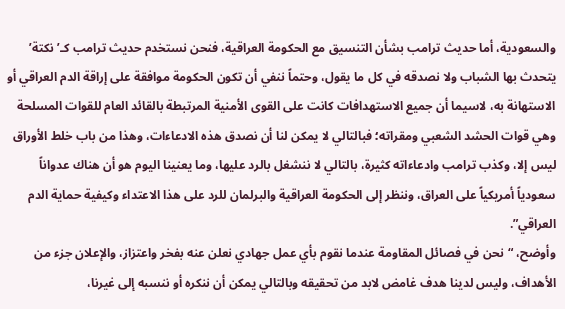والسعودية، أما حديث ترامب بشأن التنسيق مع الحكومة العراقية، فنحن نستخدم حديث ترامب كـ’نكتة’ يتحدث بها الشباب ولا نصدقه في كل ما يقول، وحتماً ننفي أن تكون الحكومة موافقة على إراقة الدم العراقي أو الاستهانة به، لاسيما أن جميع الاستهدافات كانت على القوى الأمنية المرتبطة بالقائد العام للقوات المسلحة وهي قوات الحشد الشعبي ومقراته؛ فبالتالي لا يمكن لنا أن نصدق هذه الادعاءات، وهذا من باب خلط الأوراق ليس إلا، وكذب ترامب وادعاءاته كثيرة، بالتالي لا ننشغل بالرد عليها، وما يعنينا اليوم هو أن هناك عدواناً سعودياً أمريكياً على العراق، وننظر إلى الحكومة العراقية والبرلمان للرد على هذا الاعتداء وكيفية حماية الدم العراقي”.
وأوضح، “نحن في فصائل المقاومة عندما نقوم بأي عمل جهادي نعلن عنه بفخر واعتزاز، والإعلان جزء من الأهداف، وليس لدينا هدف غامض لابد من تحقيقه وبالتالي يمكن أن ننكره أو ننسبه إلى غيرنا،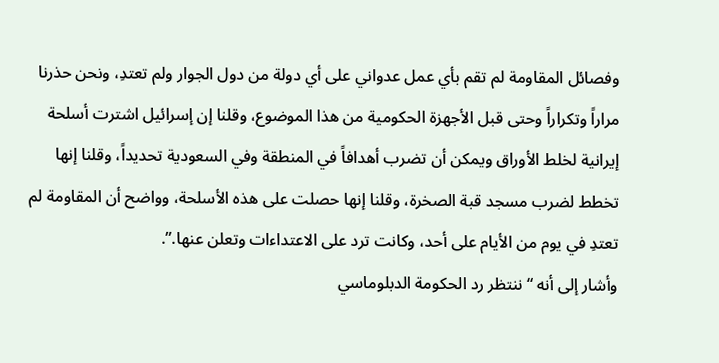وفصائل المقاومة لم تقم بأي عمل عدواني على أي دولة من دول الجوار ولم تعتدِ، ونحن حذرنا مراراً وتكراراً وحتى قبل الأجهزة الحكومية من هذا الموضوع، وقلنا إن إسرائيل اشترت أسلحة إيرانية لخلط الأوراق ويمكن أن تضرب أهدافاً في المنطقة وفي السعودية تحديداً، وقلنا إنها تخطط لضرب مسجد قبة الصخرة، وقلنا إنها حصلت على هذه الأسلحة، وواضح أن المقاومة لم تعتدِ في يوم من الأيام على أحد، وكانت ترد على الاعتداءات وتعلن عنها.”.
وأشار إلى أنه “ننتظر رد الحكومة الدبلوماسي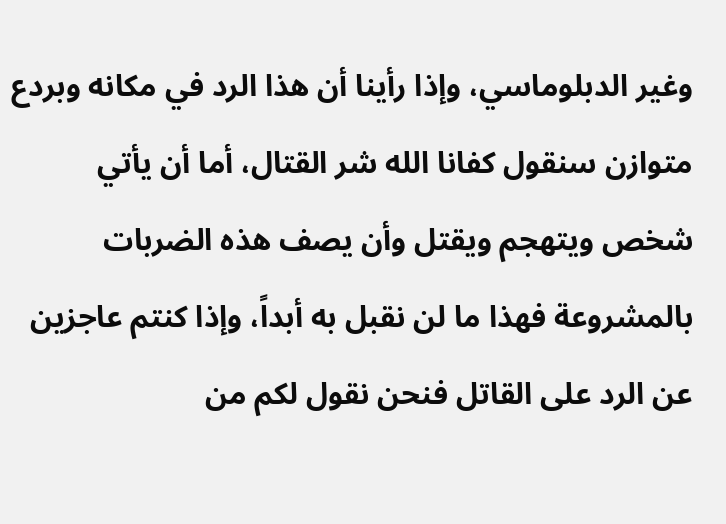وغير الدبلوماسي، وإذا رأينا أن هذا الرد في مكانه وبردع متوازن سنقول كفانا الله شر القتال، أما أن يأتي شخص ويتهجم ويقتل وأن يصف هذه الضربات بالمشروعة فهذا ما لن نقبل به أبداً، وإذا كنتم عاجزين عن الرد على القاتل فنحن نقول لكم من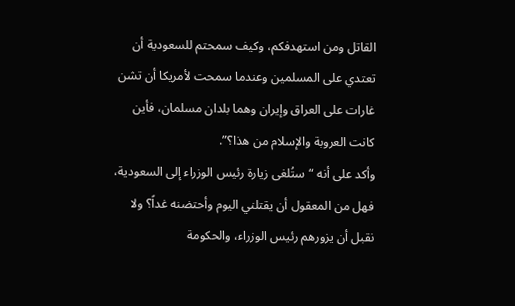القاتل ومن استهدفكم، وكيف سمحتم للسعودية أن تعتدي على المسلمين وعندما سمحت لأمريكا أن تشن غارات على العراق وإيران وهما بلدان مسلمان، فأين كانت العروبة والإسلام من هذا؟”.
وأكد على أنه “ستُلغى زيارة رئيس الوزراء إلى السعودية، فهل من المعقول أن يقتلني اليوم وأحتضنه غداً؟ ولا نقبل أن يزورهم رئيس الوزراء، والحكومة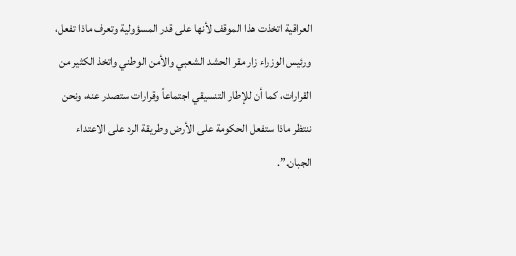العراقية اتخذت هذا الموقف لأنها على قدر المسؤولية وتعرف ماذا تفعل، ورئيس الوزراء زار مقر الحشد الشعبي والأمن الوطني واتخذ الكثير من القرارات، كما أن للإطار التنسيقي اجتماعاً وقرارات ستصدر عنه، ونحن ننتظر ماذا ستفعل الحكومة على الأرض وطريقة الرد على الاعتداء الجبان.”.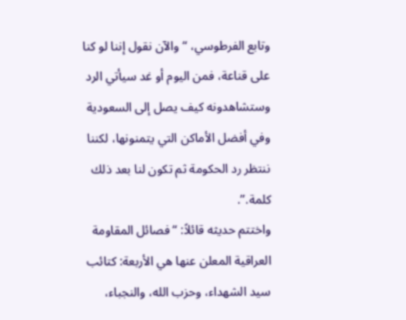وتابع الفرطوسي، “والآن نقول إننا لو كنا على قناعة، فمن اليوم أو غد سيأتي الرد وستشاهدونه كيف يصل إلى السعودية وفي أفضل الأماكن التي يتمنونها، لكننا ننتظر رد الحكومة ثم تكون لنا بعد ذلك كلمة.”.
واختتم حديثه قائلاً: “فصائل المقاومة العراقية المعلن عنها هي الأربعة: كتائب سيد الشهداء، وحزب الله، والنجباء،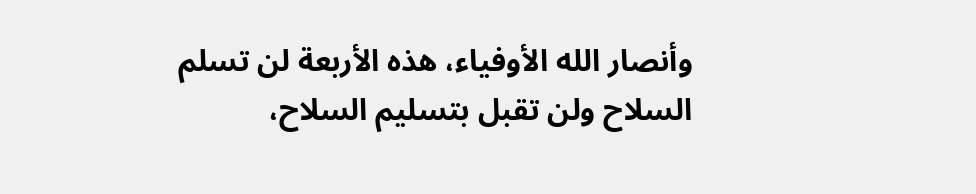وأنصار الله الأوفياء، هذه الأربعة لن تسلم السلاح ولن تقبل بتسليم السلاح،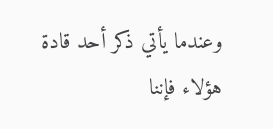وعندما يأتي ذكر أحد قادة هؤلاء فإننا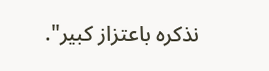نذكره باعتزاز كبير".